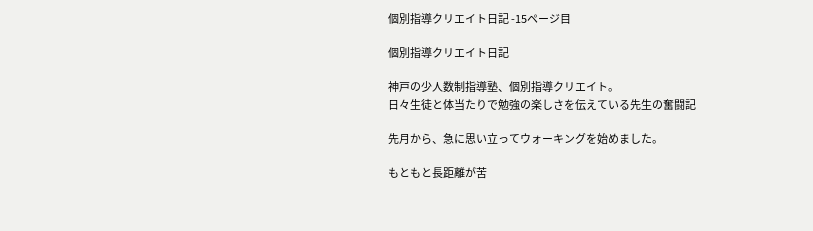個別指導クリエイト日記 -15ページ目

個別指導クリエイト日記

神戸の少人数制指導塾、個別指導クリエイト。
日々生徒と体当たりで勉強の楽しさを伝えている先生の奮闘記

先月から、急に思い立ってウォーキングを始めました。

もともと長距離が苦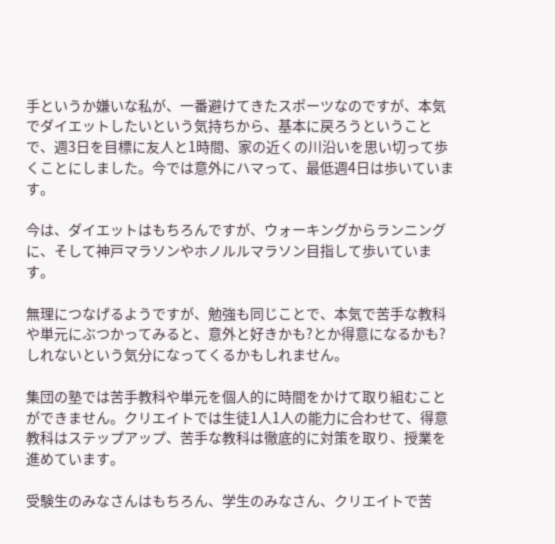手というか嫌いな私が、一番避けてきたスポーツなのですが、本気でダイエットしたいという気持ちから、基本に戻ろうということで、週3日を目標に友人と1時間、家の近くの川沿いを思い切って歩くことにしました。今では意外にハマって、最低週4日は歩いています。

今は、ダイエットはもちろんですが、ウォーキングからランニングに、そして神戸マラソンやホノルルマラソン目指して歩いています。

無理につなげるようですが、勉強も同じことで、本気で苦手な教科や単元にぶつかってみると、意外と好きかも?とか得意になるかも?しれないという気分になってくるかもしれません。

集団の塾では苦手教科や単元を個人的に時間をかけて取り組むことができません。クリエイトでは生徒1人1人の能力に合わせて、得意教科はステップアップ、苦手な教科は徹底的に対策を取り、授業を進めています。

受験生のみなさんはもちろん、学生のみなさん、クリエイトで苦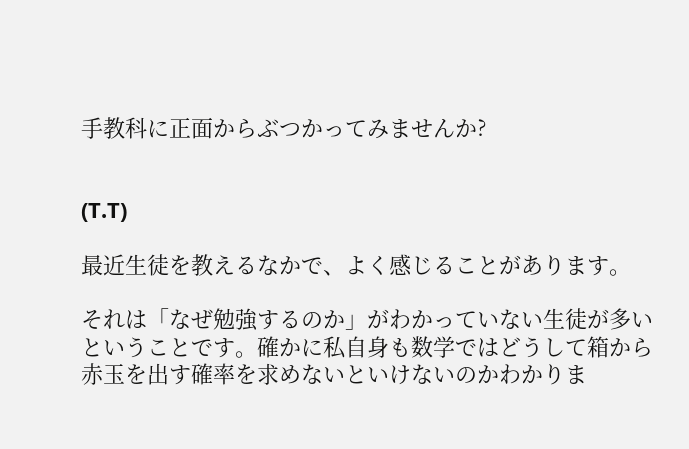手教科に正面からぶつかってみませんか?


(T.T)

最近生徒を教えるなかで、よく感じることがあります。

それは「なぜ勉強するのか」がわかっていない生徒が多いということです。確かに私自身も数学ではどうして箱から赤玉を出す確率を求めないといけないのかわかりま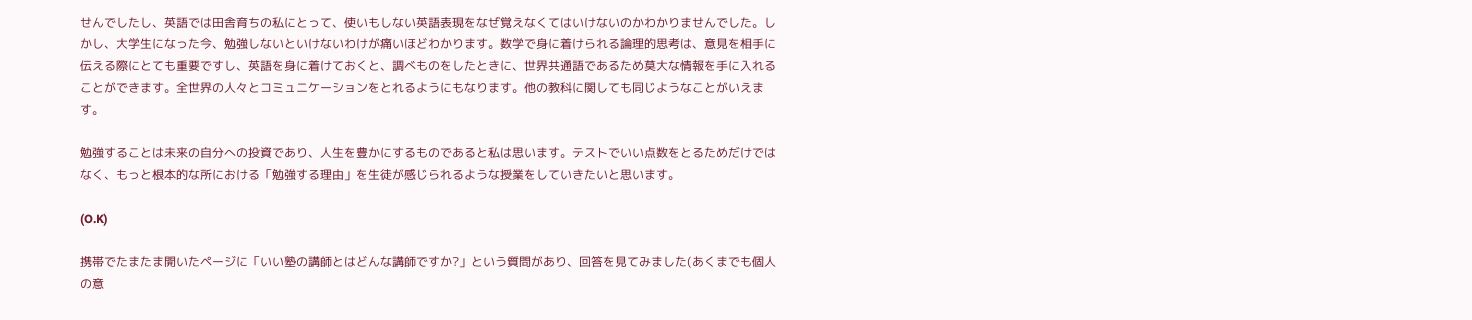せんでしたし、英語では田舎育ちの私にとって、使いもしない英語表現をなぜ覚えなくてはいけないのかわかりませんでした。しかし、大学生になった今、勉強しないといけないわけが痛いほどわかります。数学で身に着けられる論理的思考は、意見を相手に伝える際にとても重要ですし、英語を身に着けておくと、調べものをしたときに、世界共通語であるため莫大な情報を手に入れることができます。全世界の人々とコミュニケーションをとれるようにもなります。他の教科に関しても同じようなことがいえます。

勉強することは未来の自分への投資であり、人生を豊かにするものであると私は思います。テストでいい点数をとるためだけではなく、もっと根本的な所における「勉強する理由」を生徒が感じられるような授業をしていきたいと思います。

(O.K)

携帯でたまたま開いたページに「いい塾の講師とはどんな講師ですか?」という質問があり、回答を見てみました(あくまでも個人の意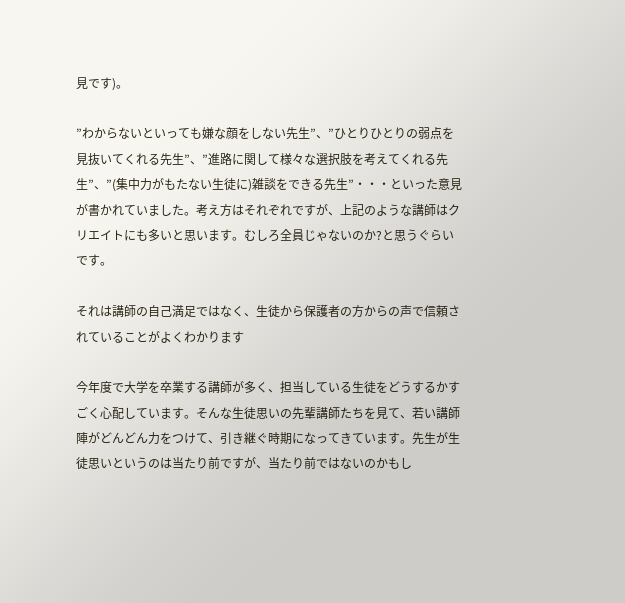見です)。

”わからないといっても嫌な顔をしない先生”、”ひとりひとりの弱点を見抜いてくれる先生”、”進路に関して様々な選択肢を考えてくれる先生”、”(集中力がもたない生徒に)雑談をできる先生”・・・といった意見が書かれていました。考え方はそれぞれですが、上記のような講師はクリエイトにも多いと思います。むしろ全員じゃないのか?と思うぐらいです。

それは講師の自己満足ではなく、生徒から保護者の方からの声で信頼されていることがよくわかります

今年度で大学を卒業する講師が多く、担当している生徒をどうするかすごく心配しています。そんな生徒思いの先輩講師たちを見て、若い講師陣がどんどん力をつけて、引き継ぐ時期になってきています。先生が生徒思いというのは当たり前ですが、当たり前ではないのかもし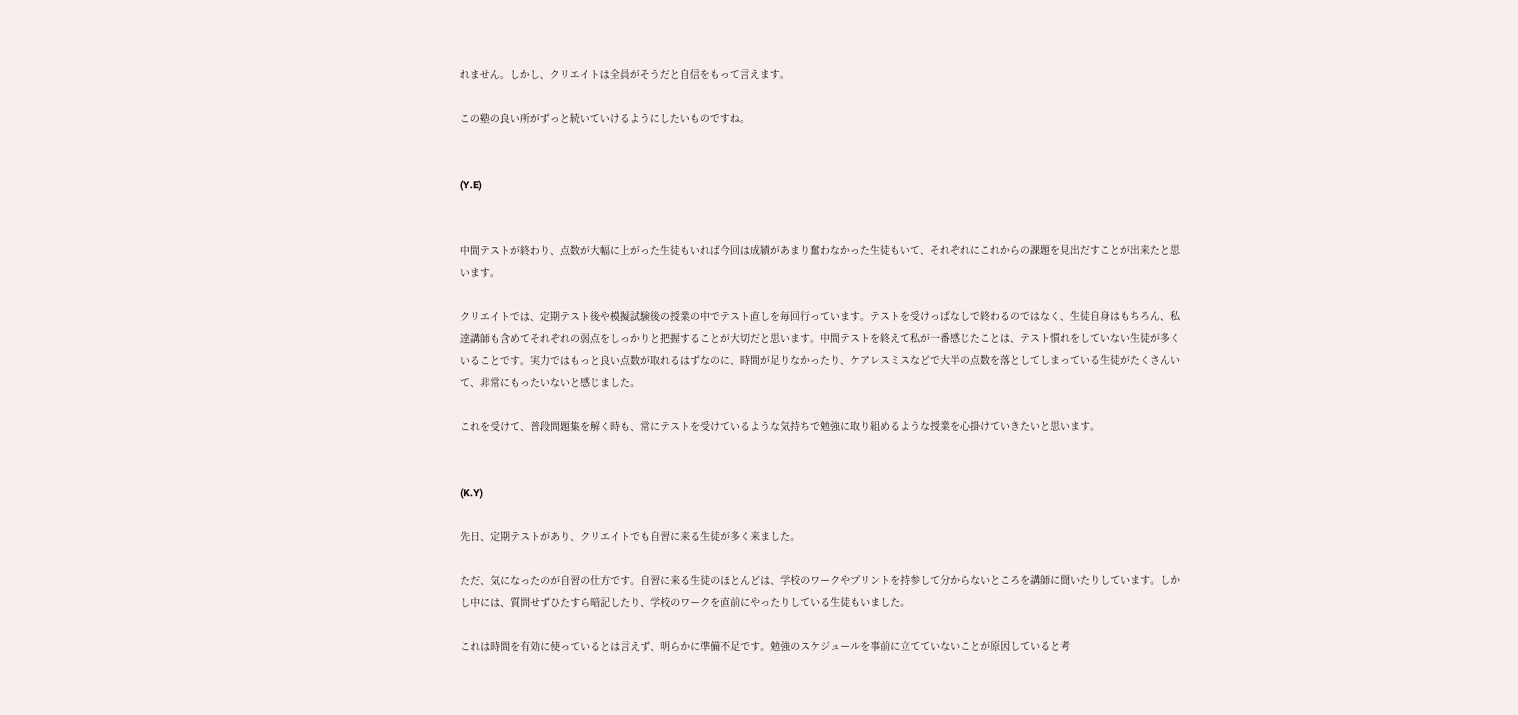れません。しかし、クリエイトは全員がそうだと自信をもって言えます。

この塾の良い所がずっと続いていけるようにしたいものですね。


(Y.E)


中間テストが終わり、点数が大幅に上がった生徒もいれば今回は成績があまり奮わなかった生徒もいて、それぞれにこれからの課題を見出だすことが出来たと思います。

クリエイトでは、定期テスト後や模擬試験後の授業の中でテスト直しを毎回行っています。テストを受けっぱなしで終わるのではなく、生徒自身はもちろん、私達講師も含めてそれぞれの弱点をしっかりと把握することが大切だと思います。中間テストを終えて私が一番感じたことは、テスト慣れをしていない生徒が多くいることです。実力ではもっと良い点数が取れるはずなのに、時間が足りなかったり、ケアレスミスなどで大半の点数を落としてしまっている生徒がたくさんいて、非常にもったいないと感じました。

これを受けて、普段問題集を解く時も、常にテストを受けているような気持ちで勉強に取り組めるような授業を心掛けていきたいと思います。


(K.Y)

先日、定期テストがあり、クリエイトでも自習に来る生徒が多く来ました。

ただ、気になったのが自習の仕方です。自習に来る生徒のほとんどは、学校のワークやプリントを持参して分からないところを講師に聞いたりしています。しかし中には、質問せずひたすら暗記したり、学校のワークを直前にやったりしている生徒もいました。

これは時間を有効に使っているとは言えず、明らかに準備不足です。勉強のスケジュールを事前に立てていないことが原因していると考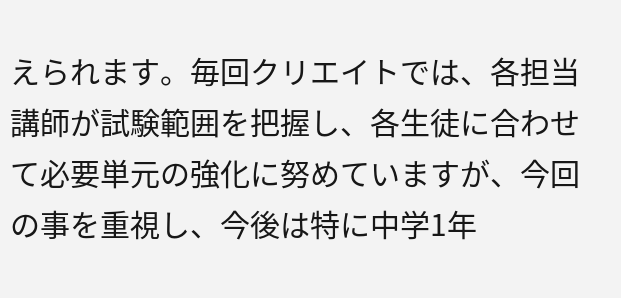えられます。毎回クリエイトでは、各担当講師が試験範囲を把握し、各生徒に合わせて必要単元の強化に努めていますが、今回の事を重視し、今後は特に中学1年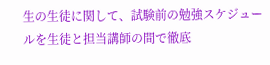生の生徒に関して、試験前の勉強スケジュールを生徒と担当講師の間で徹底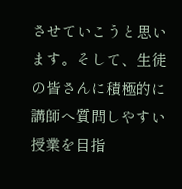させていこうと思います。そして、生徒の皆さんに積極的に講師へ質問しやすい授業を目指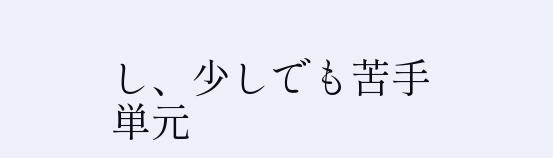し、少しでも苦手単元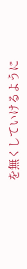を無くしていけるように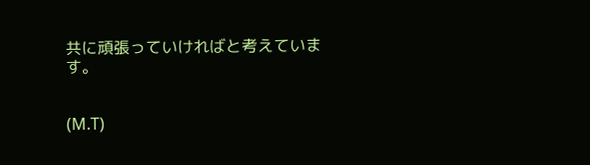共に頑張っていければと考えています。


(M.T)